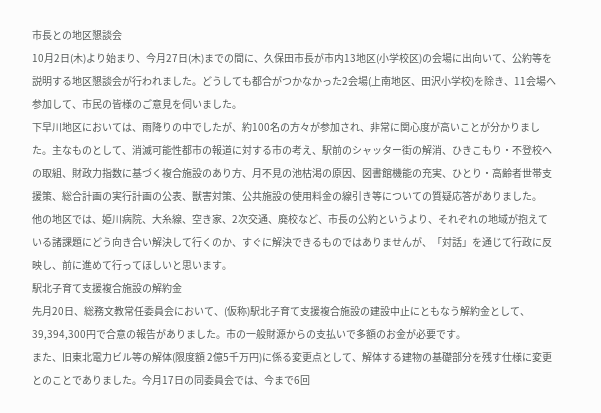市長との地区懇談会
10月2日(木)より始まり、今月27日(木)までの間に、久保田市長が市内13地区(小学校区)の会場に出向いて、公約等を説明する地区懇談会が行われました。どうしても都合がつかなかった2会場(上南地区、田沢小学校)を除き、11会場へ参加して、市民の皆様のご意見を伺いました。
下早川地区においては、雨降りの中でしたが、約100名の方々が参加され、非常に関心度が高いことが分かりました。主なものとして、消滅可能性都市の報道に対する市の考え、駅前のシャッター街の解消、ひきこもり・不登校への取組、財政力指数に基づく複合施設のあり方、月不見の池枯渇の原因、図書館機能の充実、ひとり・高齢者世帯支援策、総合計画の実行計画の公表、獣害対策、公共施設の使用料金の線引き等についての質疑応答がありました。
他の地区では、姫川病院、大糸線、空き家、2次交通、廃校など、市長の公約というより、それぞれの地域が抱えている諸課題にどう向き合い解決して行くのか、すぐに解決できるものではありませんが、「対話」を通じて行政に反映し、前に進めて行ってほしいと思います。
駅北子育て支援複合施設の解約金
先月20日、総務文教常任委員会において、(仮称)駅北子育て支援複合施設の建設中止にともなう解約金として、39,394,300円で合意の報告がありました。市の一般財源からの支払いで多額のお金が必要です。
また、旧東北電力ビル等の解体(限度額 2億5千万円)に係る変更点として、解体する建物の基礎部分を残す仕様に変更とのことでありました。今月17日の同委員会では、今まで6回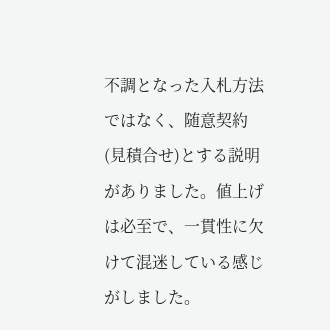不調となった入札方法ではなく、随意契約(見積合せ)とする説明がありました。値上げは必至で、一貫性に欠けて混迷している感じがしました。